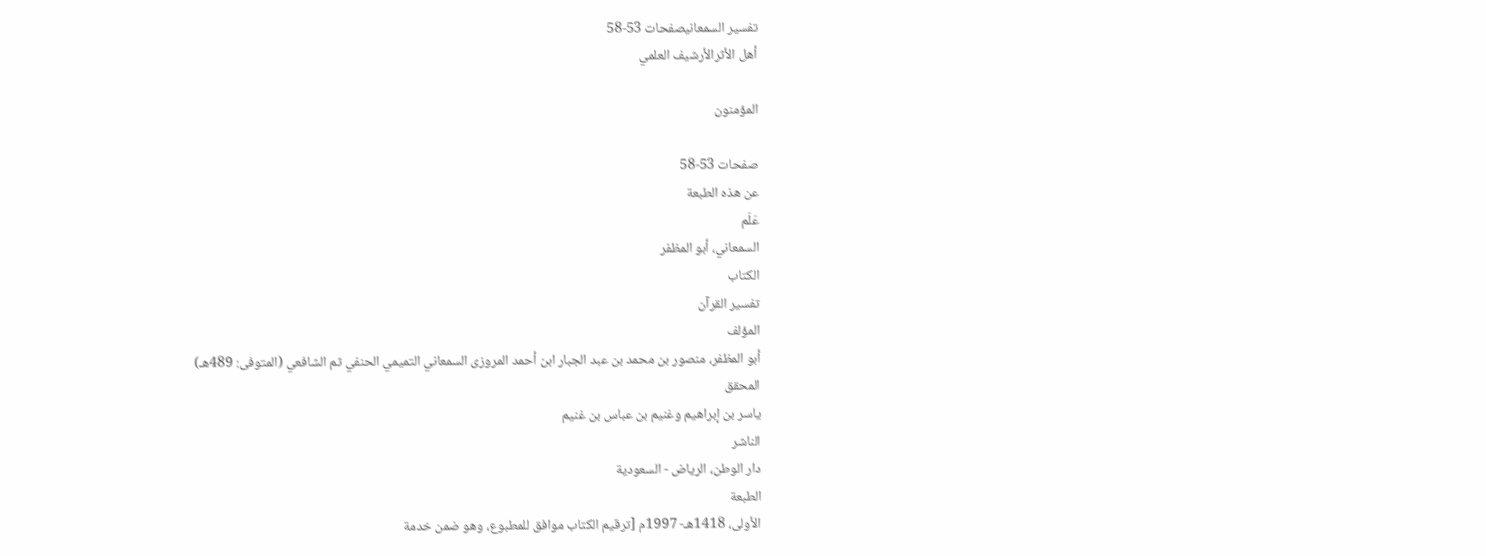تفسير السمعانيصفحات 53-58
أهل الأثرالأرشيف العلمي

المؤمنون

صفحات 53-58
عن هذه الطبعة
عَلَم
السمعاني، أبو المظفر
الكتاب
تفسير القرآن
المؤلف
أبو المظفر، منصور بن محمد بن عبد الجبار ابن أحمد المروزى السمعاني التميمي الحنفي ثم الشافعي (المتوفى: 489هـ)
المحقق
ياسر بن إبراهيم وغنيم بن عباس بن غنيم
الناشر
دار الوطن، الرياض - السعودية
الطبعة
الأولى، 1418هـ- 1997م [ترقيم الكتاب موافق للمطبوع، وهو ضمن خدمة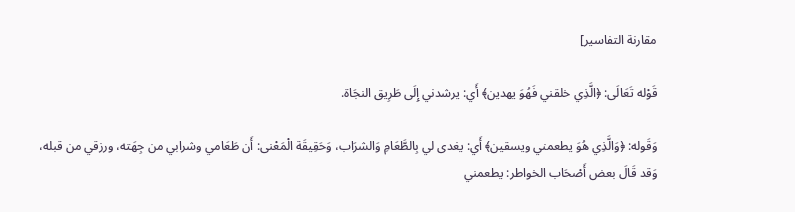مقارنة التفاسير]

قَوْله تَعَالَى: ﴿الَّذِي خلقني فَهُوَ يهدين﴾ أَي: يرشدني إِلَى طَرِيق النجَاة.

وَقَوله: ﴿وَالَّذِي هُوَ يطعمني ويسقين﴾ أَي: يغدى لي بِالطَّعَامِ وَالشرَاب، وَحَقِيقَة الْمَعْنى: أَن طَعَامي وشرابي من جِهَته، ورزقي من قبله، وَقد قَالَ بعض أَصْحَاب الخواطر: يطعمني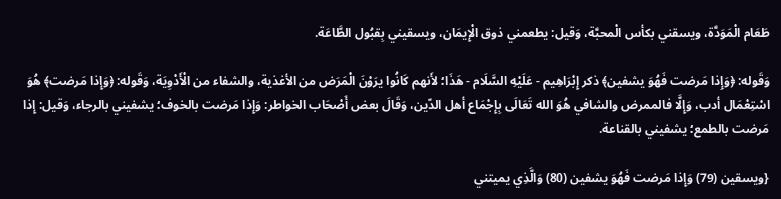طَعَام الْمَوَدَّة، ويسقني بكأس الْمحبَّة، وَقيل: يطعمني ذوق الْإِيمَان، ويسقيني بِقبُول الطَّاعَة.

وَقَوله: ﴿وَإِذا مَرضت فَهُوَ يشفين﴾ ذكر إِبْرَاهِيم - عَلَيْهِ السَّلَام - هَذَا؛ لأَنهم كَانُوا يرَوْنَ الْمَرَض من الأغذية، والشفاء من الْأَدْوِيَة، وَقَوله: ﴿وَإِذا مَرضت﴾ هُوَ اسْتِعْمَال أدب، وَإِلَّا فالممرض والشافي هُوَ الله تَعَالَى بِإِجْمَاع أهل الدّين، وَقَالَ بعض أَصْحَاب الخواطر: وَإِذا مَرضت بالخوف؛ يشفيني بالرجاء، وَقيل: إِذا مَرضت بالطمع؛ يشفيني بالقناعة.

{ويسقين (79) وَإِذا مَرضت فَهُوَ يشفين (80) وَالَّذِي يميتني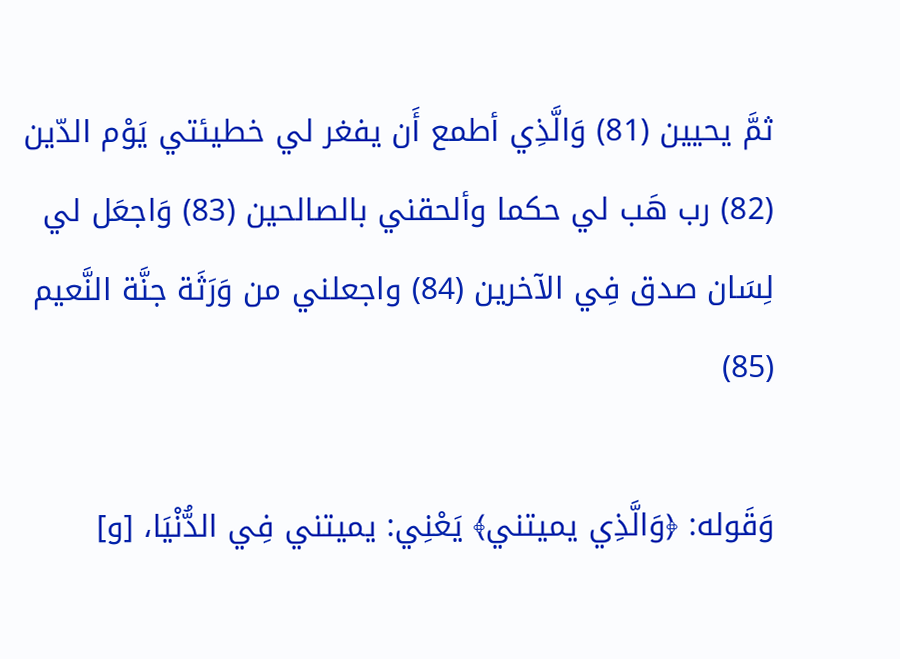ثمَّ يحيين (81) وَالَّذِي أطمع أَن يفغر لي خطيئتي يَوْم الدّين (82) رب هَب لي حكما وألحقني بالصالحين (83) وَاجعَل لي لِسَان صدق فِي الآخرين (84) واجعلني من وَرَثَة جنَّة النَّعيم (85)

وَقَوله: ﴿وَالَّذِي يميتني﴾ يَعْنِي: يميتني فِي الدُّنْيَا، [و]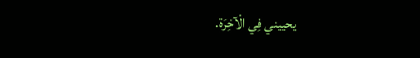يحييني فِي الْآخِرَة.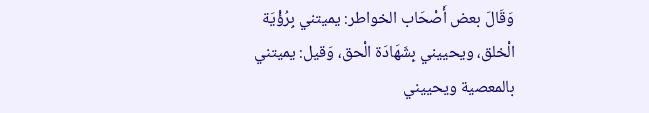وَقَالَ بعض أَصْحَاب الخواطر: يميتني بِرُؤْيَة الْخلق، ويحييني بِشَهَادَة الْحق، وَقيل: يميتني بالمعصية ويحييني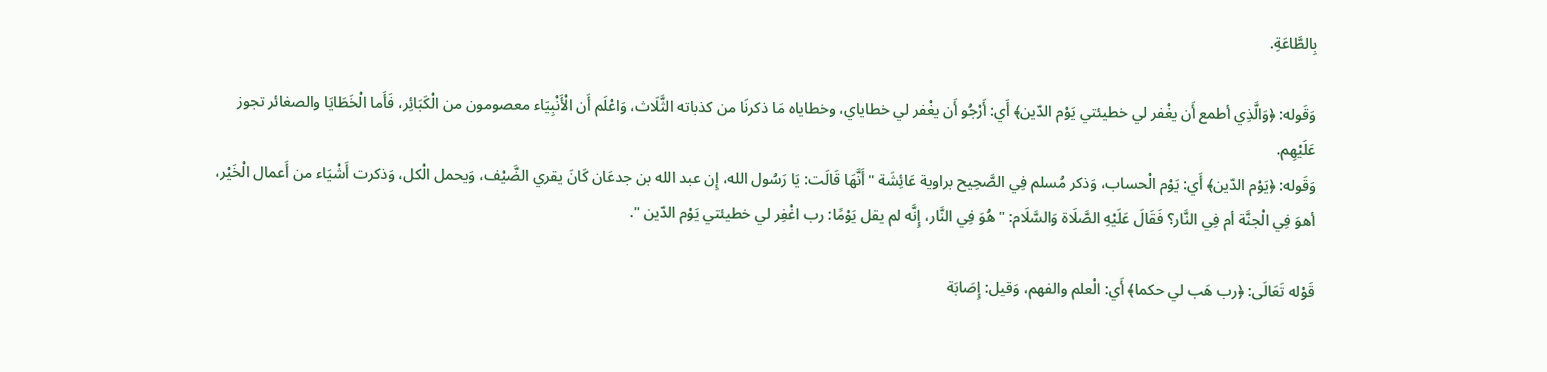بِالطَّاعَةِ.

وَقَوله: ﴿وَالَّذِي أطمع أَن يغْفر لي خطيئتي يَوْم الدّين﴾ أَي: أَرْجُو أَن يغْفر لي خطاياي، وخطاياه مَا ذكرنَا من كذباته الثَّلَاث، وَاعْلَم أَن الْأَنْبِيَاء معصومون من الْكَبَائِر، فَأَما الْخَطَايَا والصغائر تجوز عَلَيْهِم.
وَقَوله: ﴿يَوْم الدّين﴾ أَي: يَوْم الْحساب، وَذكر مُسلم فِي الصَّحِيح براوية عَائِشَة " أَنَّهَا قَالَت: يَا رَسُول الله، إِن عبد الله بن جدعَان كَانَ يقري الضَّيْف، وَيحمل الْكل، وَذكرت أَشْيَاء من أَعمال الْخَيْر، أهوَ فِي الْجنَّة أم فِي النَّار؟ فَقَالَ عَلَيْهِ الصَّلَاة وَالسَّلَام: " هُوَ فِي النَّار، إِنَّه لم يقل يَوْمًا: رب اغْفِر لي خطيئتي يَوْم الدّين ".

قَوْله تَعَالَى: ﴿رب هَب لي حكما﴾ أَي: الْعلم والفهم، وَقيل: إِصَابَة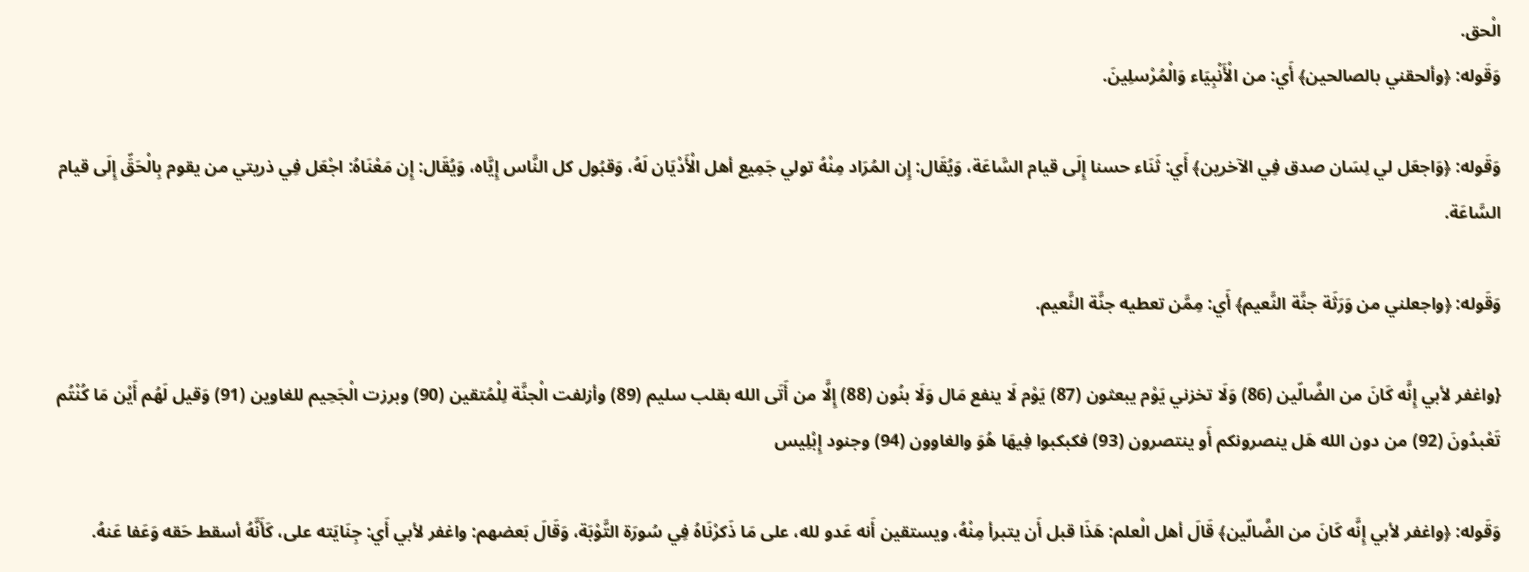الْحق.
وَقَوله: ﴿وألحقني بالصالحين﴾ أَي: من الْأَنْبِيَاء وَالْمُرْسلِينَ.

وَقَوله: ﴿وَاجعَل لي لِسَان صدق فِي الآخرين﴾ أَي: ثَنَاء حسنا إِلَى قيام السَّاعَة، وَيُقَال: إِن المُرَاد مِنْهُ تولي جَمِيع أهل الْأَدْيَان لَهُ، وَقبُول كل النَّاس إِيَّاه، وَيُقَال: إِن مَعْنَاهُ: اجْعَل فِي ذريتي من يقوم بِالْحَقِّ إِلَى قيام السَّاعَة.

وَقَوله: ﴿واجعلني من وَرَثَة جنَّة النَّعيم﴾ أَي: مِمَّن تعطيه جنَّة النَّعيم.

{واغفر لأبي إِنَّه كَانَ من الضَّالّين (86) وَلَا تخزني يَوْم يبعثون (87) يَوْم لَا ينفع مَال وَلَا بنُون (88) إِلَّا من أَتَى الله بقلب سليم (89) وأزلفت الْجنَّة لِلْمُتقين (90) وبرزت الْجَحِيم للغاوين (91) وَقيل لَهُم أَيْن مَا كُنْتُم تَعْبدُونَ (92) من دون الله هَل ينصرونكم أَو ينتصرون (93) فكبكبوا فِيهَا هُوَ والغاوون (94) وجنود إِبْلِيس

وَقَوله: ﴿واغفر لأبي إِنَّه كَانَ من الضَّالّين﴾ قَالَ أهل الْعلم: هَذَا قبل أَن يتبرأ مِنْهُ، ويستقين أَنه عَدو لله، على مَا ذَكرْنَاهُ فِي سُورَة التَّوْبَة، وَقَالَ بَعضهم: واغفر لأبي أَي: جِنَايَته على، كَأَنَّهُ أسقط حَقه وَعَفا عَنهُ.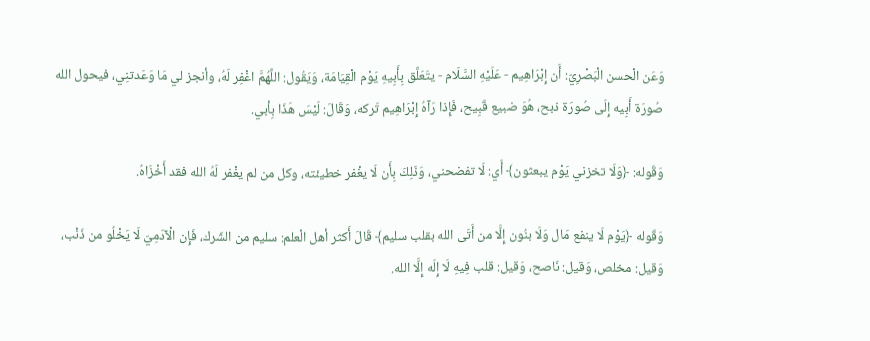وَعَن الْحسن الْبَصْرِيّ: أَن إِبْرَاهِيم - عَلَيْهِ السَّلَام - يتَعَلَّق بِأَبِيهِ يَوْم الْقِيَامَة، وَيَقُول: اللَّهُمَّ اغْفِر لَهُ، وأنجز لي مَا وَعَدتنِي، فيحول الله صُورَة أَبِيه إِلَى صُورَة ذبح، هُوَ ضبيع قَبِيح، فَإِذا رَآهُ إِبْرَاهِيم تَركه، وَقَالَ: لَيْسَ هَذَا بِأبي.

وَقَوله: ﴿وَلَا تخزني يَوْم يبعثون﴾ أَي: لَا تفضحني، وَذَلِكَ بِأَن لَا يغْفر خطيئته، وكل من لم يغْفر لَهُ الله فقد أَخْزَاهُ.

وَقَوله ﴿يَوْم لَا ينفع مَال وَلَا بنُون إِلَّا من أَتَى الله بقلب سليم﴾ قَالَ أَكثر أهل الْعلم: سليم من الشّرك، فَإِن الْآدَمِيّ لَا يَخْلُو من ذَنْب، وَقيل: مخلص، وَقيل: نَاصح، وَقيل: قلب فِيهِ لَا إِلَه إِلَّا الله.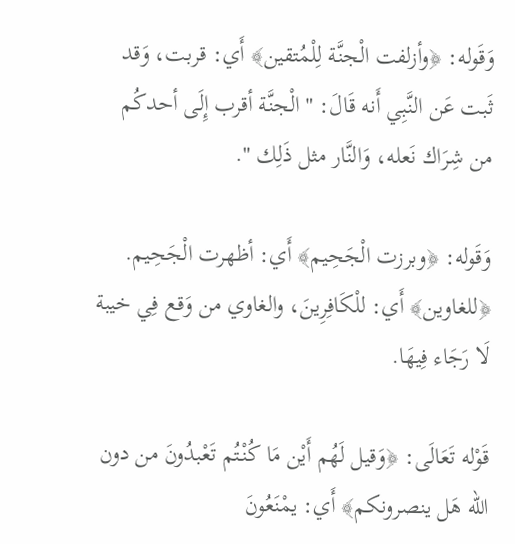وَقَوله: ﴿وأزلفت الْجنَّة لِلْمُتقين﴾ أَي: قربت، وَقد ثَبت عَن النَّبِي أَنه قَالَ: " الْجنَّة أقرب إِلَى أحدكُم من شِرَاك نَعله، وَالنَّار مثل ذَلِك ".

وَقَوله: ﴿وبرزت الْجَحِيم﴾ أَي: أظهرت الْجَحِيم.
﴿للغاوين﴾ أَي: للْكَافِرِينَ، والغاوي من وَقع فِي خيبة لَا رَجَاء فِيهَا.

قَوْله تَعَالَى: ﴿وَقيل لَهُم أَيْن مَا كُنْتُم تَعْبدُونَ من دون الله هَل ينصرونكم﴾ أَي: يمْنَعُونَ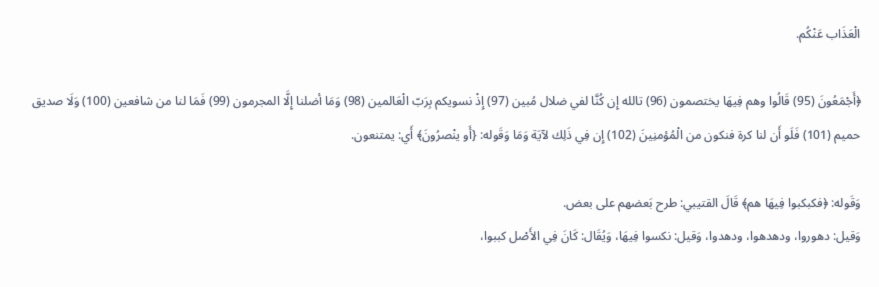الْعَذَاب عَنْكُم.

﴿أَجْمَعُونَ (95) قَالُوا وهم فِيهَا يختصمون (96) تالله إِن كُنَّا لفي ضلال مُبين (97) إِذْ نسويكم بِرَبّ الْعَالمين (98) وَمَا أضلنا إِلَّا المجرمون (99) فَمَا لنا من شافعين (100) وَلَا صديق حميم (101) فَلَو أَن لنا كرة فنكون من الْمُؤمنِينَ (102) إِن فِي ذَلِك لآيَة وَمَا وَقَوله: {أَو ينْصرُونَ﴾ أَي: يمتنعون.

وَقَوله: ﴿فكبكبوا فِيهَا هم﴾ قَالَ القتيبي: طرح بَعضهم على بعض.
وَقيل: دهوروا، ودهدهوا، ودهدوا، وَقيل: نكسوا فِيهَا، وَيُقَال: كَانَ فِي الأَصْل كببوا،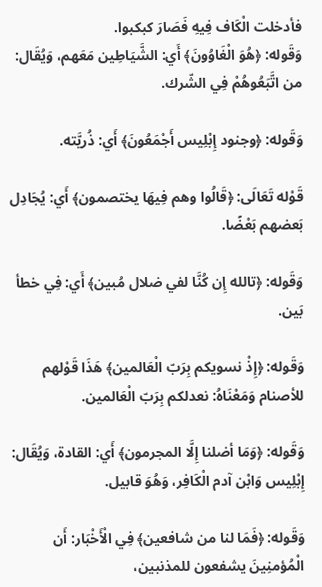فأدخلت الْكَاف فِيهِ فَصَارَ كبكبوا.
وَقَوله: ﴿هُوَ الْغَاوُونَ﴾ أَي: الشَّيَاطِين مَعَهم، وَيُقَال: من اتَّبَعُوهُمْ فِي الشّرك.

وَقَوله: ﴿وجنود إِبْلِيس أَجْمَعُونَ﴾ أَي: ذُريَّته.

قَوْله تَعَالَى: ﴿قَالُوا وهم فِيهَا يختصمون﴾ أَي: يُجَادِل بَعضهم بَعْضًا.

وَقَوله: ﴿تالله إِن كُنَّا لفي ضلال مُبين﴾ أَي: فِي خطأ بَين.

وَقَوله: ﴿إِذْ نسويكم بِرَبّ الْعَالمين﴾ هَذَا قَوْلهم للأصنام وَمَعْنَاهُ: نعدلكم بِرَبّ الْعَالمين.

وَقَوله: ﴿وَمَا أضلنا إِلَّا المجرمون﴾ أَي: القادة، وَيُقَال: إِبْلِيس وَابْن آدم الْكَافِر، وَهُوَ قابيل.

وَقَوله: ﴿فَمَا لنا من شافعين﴾ فِي الْأَخْبَار: أَن الْمُؤمنِينَ يشفعون للمذنبين،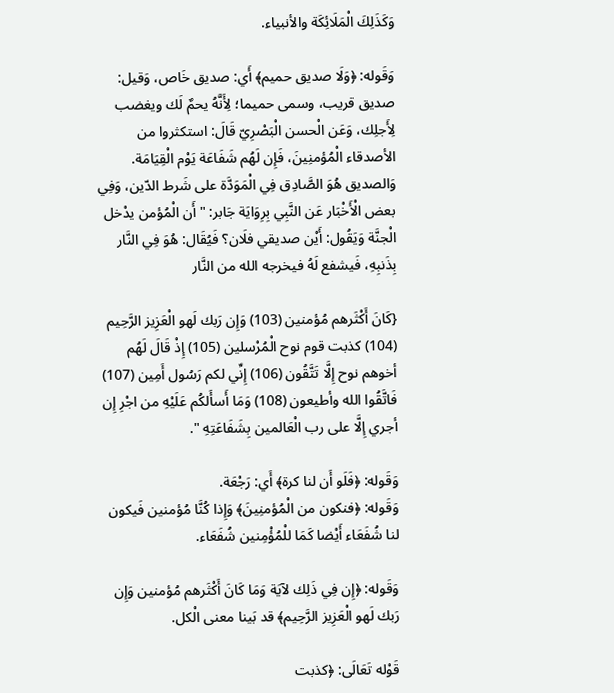وَكَذَلِكَ الْمَلَائِكَة والأنبياء.

وَقَوله: ﴿وَلَا صديق حميم﴾ أَي: صديق خَاص، وَقيل: صديق قريب، وسمى حميما؛ لِأَنَّهُ يحمٌ لَك ويغضب لِأَجلِك، وَعَن الْحسن الْبَصْرِيّ قَالَ: استكثروا من الأصدقاء الْمُؤمنِينَ، فَإِن لَهُم شَفَاعَة يَوْم الْقِيَامَة.
وَالصديق هُوَ الصَّادِق فِي الْمَوَدَّة على شَرط الدّين، وَفِي بعض الْأَخْبَار عَن النَّبِي بِرِوَايَة جَابر: " أَن الْمُؤمن يدْخل الْجنَّة وَيَقُول: أَيْن صديقي فلَان؟ فَيُقَال: هُوَ فِي النَّار بِذَنبِهِ، فَيشفع لَهُ فيخرجه الله من النَّار

{كَانَ أَكْثَرهم مُؤمنين (103) وَإِن رَبك لَهو الْعَزِيز الرَّحِيم (104) كذبت قوم نوح الْمُرْسلين (105) إِذْ قَالَ لَهُم أخوهم نوح إِلَّا تَتَّقُون (106) إِنِّي لكم رَسُول أَمِين (107) فَاتَّقُوا الله وأطيعون (108) وَمَا أَسأَلكُم عَلَيْهِ من اجْرِ إِن أجري إِلَّا على رب الْعَالمين بِشَفَاعَتِهِ ".

وَقَوله: ﴿فَلَو أَن لنا كرة﴾ أَي: رَجْعَة.
وَقَوله: ﴿فنكون من الْمُؤمنِينَ﴾ وَإِذا كُنَّا مُؤمنين فَيكون لنا شُفَعَاء أَيْضا كَمَا للْمُؤْمِنين شُفَعَاء.

وَقَوله: ﴿إِن فِي ذَلِك لآيَة وَمَا كَانَ أَكْثَرهم مُؤمنين وَإِن رَبك لَهو الْعَزِيز الرَّحِيم﴾ قد بَينا معنى الْكل.

قَوْله تَعَالَى: ﴿كذبت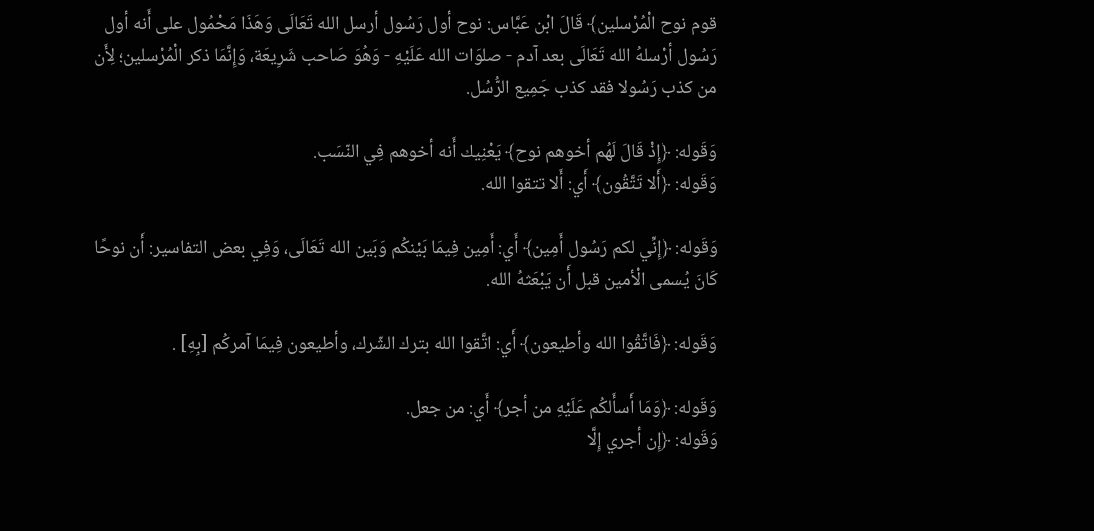قوم نوح الْمُرْسلين﴾ قَالَ ابْن عَبَّاس: نوح أول رَسُول أرسل الله تَعَالَى وَهَذَا مَحْمُول على أَنه أول رَسُول أرْسلهُ الله تَعَالَى بعد آدم - صلوَات الله عَلَيْهِ - وَهُوَ صَاحب شَرِيعَة، وَإِنَّمَا ذكر الْمُرْسلين؛ لِأَن من كذب رَسُولا فقد كذب جَمِيع الرُّسُل.

وَقَوله: ﴿إِذْ قَالَ لَهُم أخوهم نوح﴾ يَعْنِيك أَنه أخوهم فِي النّسَب.
وَقَوله: ﴿أَلا تَتَّقُون﴾ أَي: أَلا تتقوا الله.

وَقَوله: ﴿إِنِّي لكم رَسُول أَمِين﴾ أَي: أَمِين فِيمَا بَيْنكُم وَبَين الله تَعَالَى، وَفِي بعض التفاسير: أَن نوحًا كَانَ يُسمى الْأمين قبل أَن يَبْعَثهُ الله.

وَقَوله: ﴿فَاتَّقُوا الله وأطيعون﴾ أَي: اتَّقوا الله بترك الشّرك، وأطيعون فِيمَا آمركُم [بِهِ] .

وَقَوله: ﴿وَمَا أَسأَلكُم عَلَيْهِ من أجر﴾ أَي: من جعل.
وَقَوله: ﴿إِن أجري إِلَّا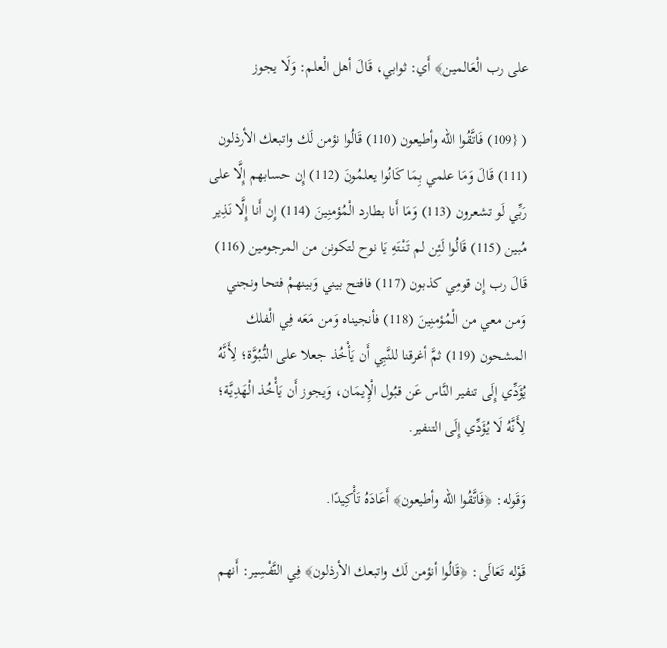على رب الْعَالمين﴾ أَي: ثوابي، قَالَ أهل الْعلم: وَلَا يجوز

( {109) فَاتَّقُوا الله وأطيعون (110) قَالُوا نؤمن لَك واتبعك الأرذلون (111) قَالَ وَمَا علمي بِمَا كَانُوا يعلمُونَ (112) إِن حسابهم إِلَّا على رَبِّي لَو تشعرون (113) وَمَا أَنا بطارد الْمُؤمنِينَ (114) إِن أَنا إِلَّا نَذِير مُبين (115) قَالُوا لَئِن لم تَنْتَهِ يَا نوح لتكونن من المرجومين (116) قَالَ رب إِن قومِي كذبون (117) فافتح بيني وَبينهمْ فتحا ونجني وَمن معي من الْمُؤمنِينَ (118) فأنجيناه وَمن مَعَه فِي الْفلك المشحون (119) ثمَّ أغرقنا للنَّبِي أَن يَأْخُذ جعلا على النُّبُوَّة؛ لِأَنَّهُ يُؤَدِّي إِلَى تنفير النَّاس عَن قبُول الْإِيمَان، وَيجوز أَن يَأْخُذ الْهَدِيَّة؛ لِأَنَّهُ لَا يُؤَدِّي إِلَى التنفير.

وَقَوله: ﴿فَاتَّقُوا الله وأطيعون﴾ أَعَادَهُ تَأْكِيدًا.

قَوْله تَعَالَى: ﴿قَالُوا أنؤمن لَك واتبعك الأرذلون﴾ فِي التَّفْسِير: أَنهم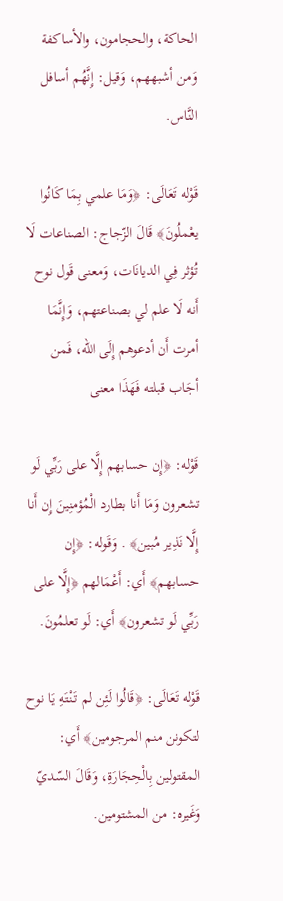الحاكة، والحجامون، والأساكفة وَمن أشبههم، وَقيل: إِنَّهُم أسافل النَّاس.

قَوْله تَعَالَى: ﴿وَمَا علمي بِمَا كَانُوا يعْملُونَ﴾ قَالَ الزّجاج: الصناعات لَا تُؤثر فِي الديانَات، وَمعنى قَول نوح أَنه لَا علم لي بصناعتهم، وَإِنَّمَا أمرت أَن أدعوهم إِلَى الله، فَمن أجَاب قبلته فَهَذَا معنى

قَوْله: ﴿إِن حسابهم إِلَّا على رَبِّي لَو تشعرون وَمَا أَنا بطارد الْمُؤمنِينَ إِن أَنا إِلَّا نَذِير مُبين﴾ . وَقَوله: ﴿إِن حسابهم﴾ أَي: أَعْمَالهم ﴿إِلَّا على رَبِّي لَو تشعرون﴾ أَي: لَو تعلمُونَ.

قَوْله تَعَالَى: ﴿قَالُوا لَئِن لم تَنْتَهِ يَا نوح لتكونن منم المرجومين﴾ أَي: المقتولين بِالْحِجَارَةِ، وَقَالَ السّديّ وَغَيره: من المشتومين.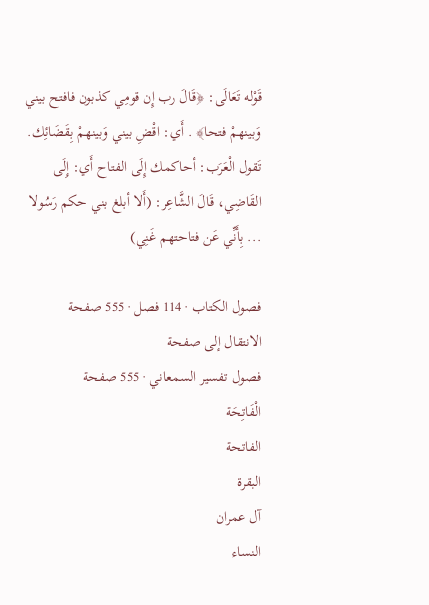قَوْله تَعَالَى: ﴿قَالَ رب إِن قومِي كذبون فافتح بيني وَبينهمْ فتحا﴾ . أَي: اقْضِ بيني وَبينهمْ بِقَضَائِك.
تَقول الْعَرَب: أحاكمك إِلَى الفتاح أَي: إِلَى القَاضِي، قَالَ الشَّاعِر: (أَلا أبلغ بني حكم رَسُولا ... بِأَنِّي عَن فتاحتهم غَنِي)

فصول الكتاب · 114 فصل · 555 صفحة
الانتقال إلى صفحة
فصول تفسير السمعاني · 555 صفحة
الْفَاتِحَة
الفاتحة
البقرة
آل عمران
النساء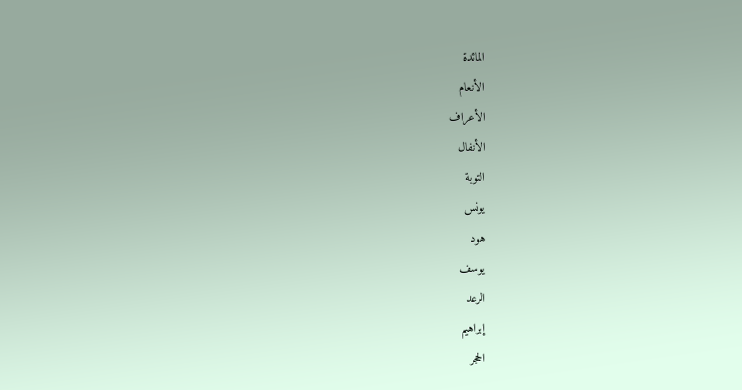المائدة
الأنعام
الأعراف
الأنفال
التوبة
يونس
هود
يوسف
الرعد
إبراهيم
الحجر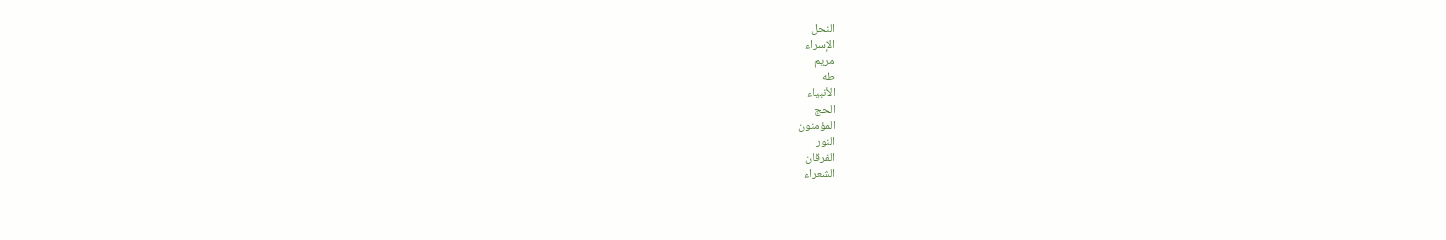النحل
الإسراء
مريم
طه
الأنبياء
الحج
المؤمنون
النور
الفرقان
الشعراء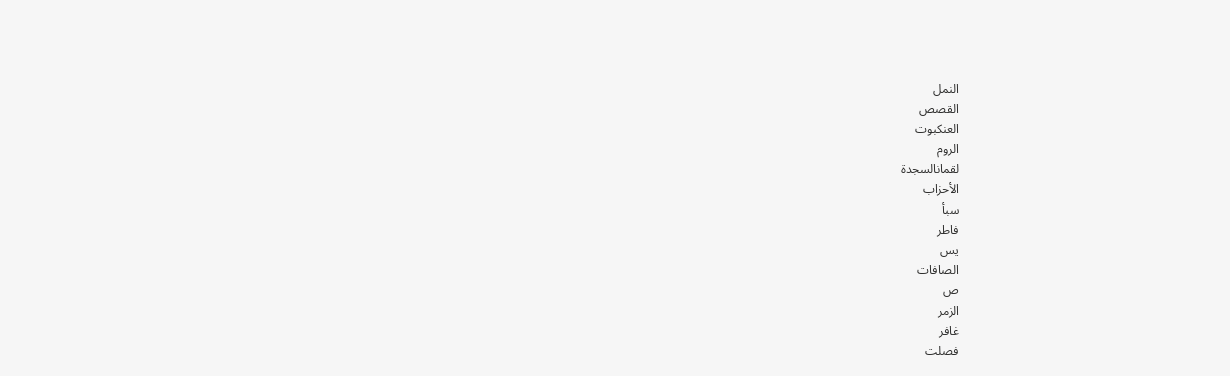النمل
القصص
العنكبوت
الروم
لقمانالسجدة
الأحزاب
سبأ
فاطر
يس
الصافات
ص
الزمر
غافر
فصلت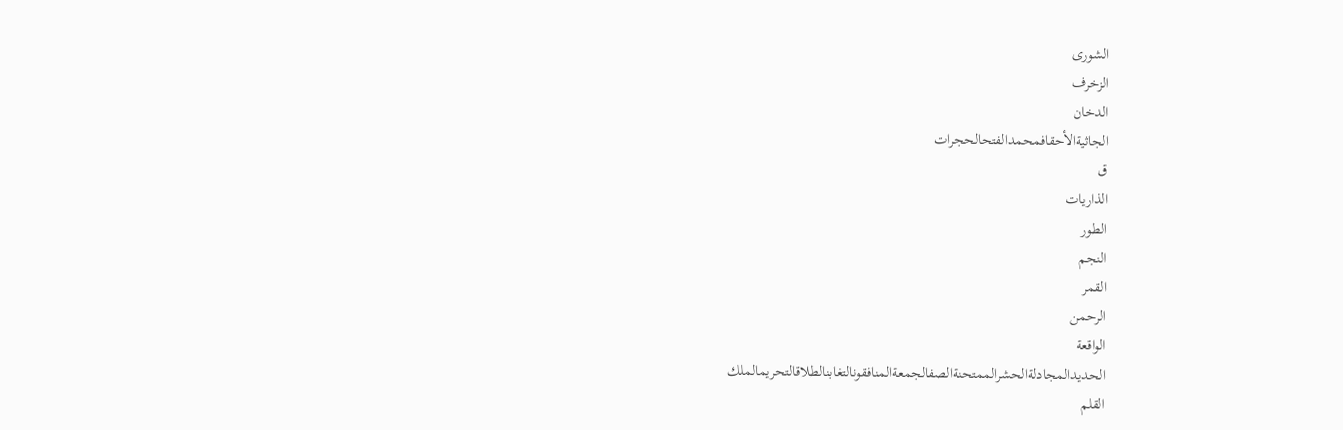الشورى
الزخرف
الدخان
الجاثيةالأحقافمحمدالفتحالحجرات
ق
الذاريات
الطور
النجم
القمر
الرحمن
الواقعة
الحديدالمجادلةالحشرالممتحنةالصفالجمعةالمنافقونالتغابنالطلاقالتحريمالملك
القلم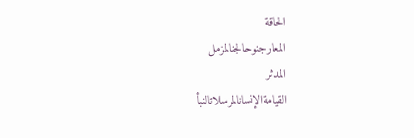الحاقة
المعارجنوحالجنالمزمل
المدثر
القيامةالإنسانالمرسلاتالنبأ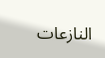النازعات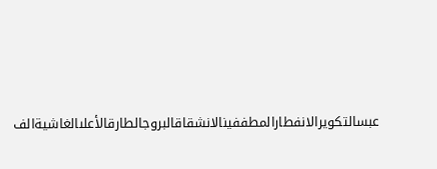عبسالتكويرالانفطارالمطففينالانشقاقالبروجالطارقالأعلىالغاشيةالف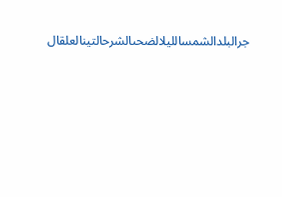جرالبلدالشمسالليلالضحىالشرحالتينالعلقال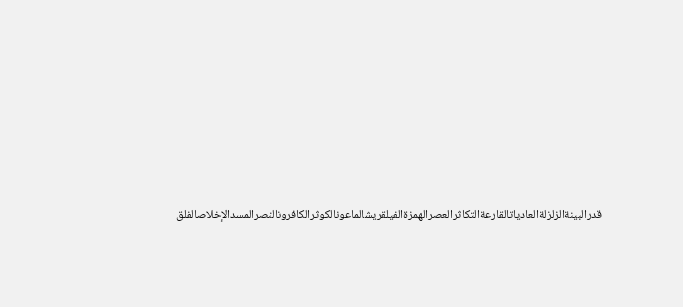قدرالبينةالزلزلةالعادياتالقارعةالتكاثرالعصرالهمزةالفيلقريشالماعونالكوثرالكافرونالنصرالمسدالإخلاصالفلق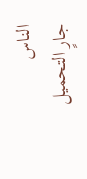الناس
جارٍ التحميل